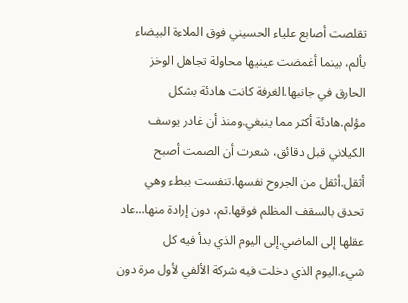تقلصت أصابع علياء الحسيني فوق الملاءة البيضاء بألم، بينما أغمضت عينيها محاولة تجاهل الوخز الحارق في جانبها.الغرفة كانت هادئة بشكل مؤلم.هادئة أكثر مما ينبغي.ومنذ أن غادر يوسف الكيلاني قبل دقائق، شعرت أن الصمت أصبح أثقل.أثقل من الجروح نفسها.تنفست ببطء وهي تحدق بالسقف المظلم فوقها.ثم، دون إرادة منها…عاد عقلها إلى الماضي.إلى اليوم الذي بدأ فيه كل شيء.اليوم الذي دخلت فيه شركة الألفي لأول مرة دون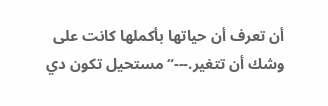أن تعرف أن حياتها بأكملها كانت على وشك أن تتغير.---“مستحيل تكون دي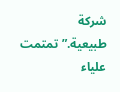شركة طبيعية.”تمتمت علياء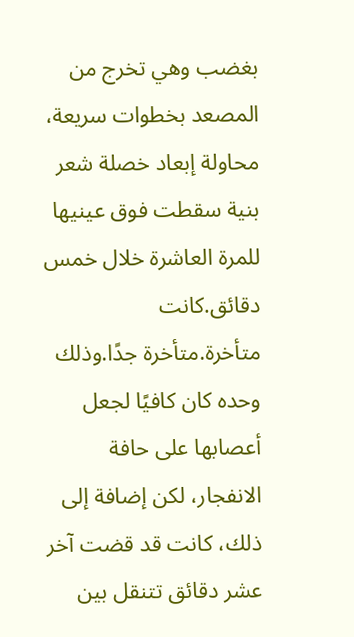بغضب وهي تخرج من المصعد بخطوات سريعة، محاولة إبعاد خصلة شعر بنية سقطت فوق عينيها للمرة العاشرة خلال خمس دقائق.كانت متأخرة.متأخرة جدًا.وذلك وحده كان كافيًا لجعل أعصابها على حافة الانفجار، لكن إضافة إلى ذلك، كانت قد قضت آخر عشر دقائق تتنقل بين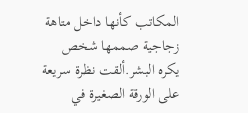المكاتب كأنها داخل متاهة زجاجية صممها شخص يكره البشر.ألقت نظرة سريعة على الورقة الصغيرة في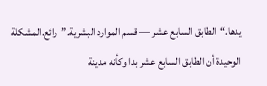يدها.“الطابق السابع عشر — قسم الموارد البشرية.”رائع.المشكلة الوحيدة أن الطابق السابع عشر بدا وكأنه مدينة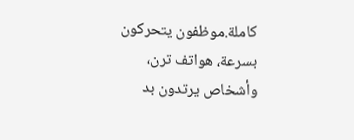كاملة.موظفون يتحركون بسرعة، هواتف ترن، وأشخاص يرتدون بد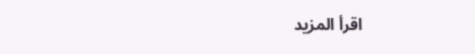اقرأ المزيد